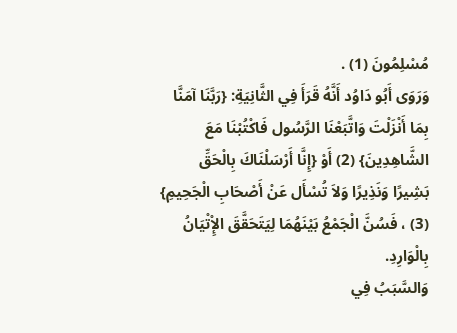مُسْلِمُونَ (1) .
وَرَوَى أَبُو دَاوُد أَنَّهُ قَرَأَ فِي الثَّانِيَةِ: {رَبَّنَا آمَنَّا بِمَا أَنْزَلْتَ وَاتَّبَعْنَا الرَّسُول فَاكْتُبْنَا مَعَ الشَّاهِدِينَ} (2) أَوْ {إِنَّا أَرْسَلْنَاكَ بِالْحَقِّ بَشِيرًا وَنَذِيرًا وَلاَ تُسْأَل عَنْ أَصْحَابِ الْجَحِيمِ} (3) ، فَسُنَّ الْجَمْعُ بَيْنَهُمَا لِيَتَحَقَّقَ الإِْتْيَانُ بِالْوَارِدِ.
وَالسَّبَبُ فِي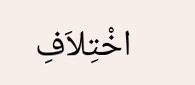اخْتِلاَفِ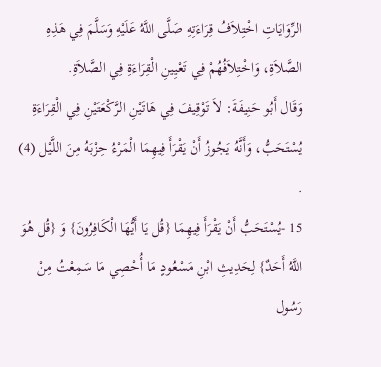الرِّوَايَاتِ اخْتِلاَفُ قِرَاءَتِهِ صَلَّى اللَّهُ عَلَيْهِ وَسَلَّمَ فِي هَذِهِ الصَّلاَةِ، وَاخْتِلاَفُهُمْ فِي تَعْيِينِ الْقِرَاءَةِ فِي الصَّلاَةِ.
وَقَال أَبُو حَنِيفَةَ: لاَ تَوْقِيفَ فِي هَاتَيْنِ الرَّكْعَتَيْنِ فِي الْقِرَاءَةِ يُسْتَحَبُّ، وَأَنَّهُ يَجُوزُ أَنْ يَقْرَأَ فِيهِمَا الْمَرْءُ حِزْبَهُ مِنَ اللَّيْل (4) .
15 -يُسْتَحَبُّ أَنْ يَقْرَأَ فِيهِمَا {قُل يَا أَيُّهَا الْكَافِرُونَ} وَ {قُل هُوَ اللَّهُ أَحَدٌ} لِحَدِيثِ ابْنِ مَسْعُودٍ مَا أُحْصِي مَا سَمِعْتُ مِنْ رَسُول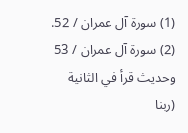(1) سورة آل عمران / 52.
(2) سورة آل عمران / 53 وحديث قرأ في الثانية (ربنا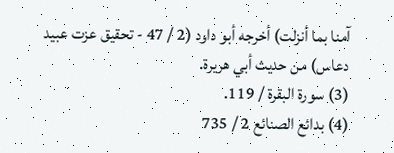آمنا بما أنزلت) أخرجه أبو داود (2 / 47 - تحقيق عزت عبيد دعاس) من حديث أبي هريرة.
(3) سورة البقرة / 119.
(4) بدائع الصنائع 2 / 735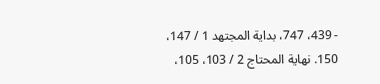- 439، 747، بداية المجتهد 1 / 147، 150. نهاية المحتاج 2 / 103، 105،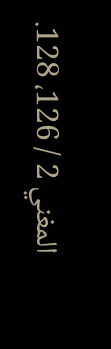المغني 2 / 126، 128.